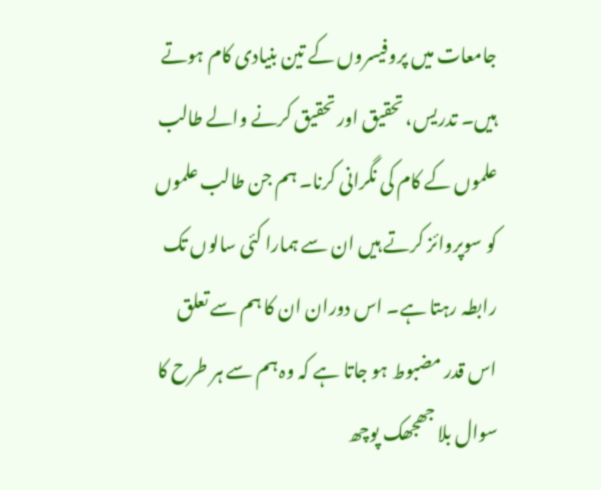جامعات میں پروفیسروں کے تین بنیادی کام ہوتے ہیں۔ تدریس، تحقیق اور تحقیق کرنے والے طالب علموں کے کام کی نگرانی کرنا۔ ہم جن طالب علموں کو سوپروائز کرتے ہیں ان سے ہمارا کئی سالوں تک رابطہ رہتا ہے۔ اس دوران ان کا ہم سے تعلق اس قدر مضبوط ہو جاتا ہے کہ وہ ہم سے ہر طرح کا سوال بلا جھجھک پوچھ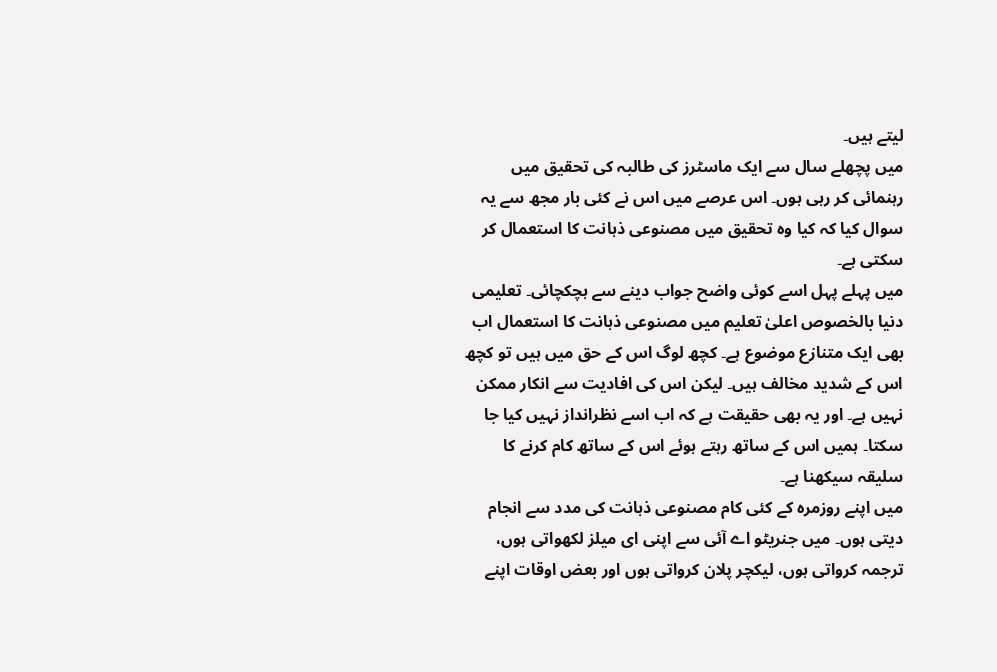لیتے ہیں۔
میں پچھلے سال سے ایک ماسٹرز کی طالبہ کی تحقیق میں رہنمائی کر رہی ہوں۔ اس عرصے میں اس نے کئی بار مجھ سے یہ سوال کیا کہ کیا وہ تحقیق میں مصنوعی ذہانت کا استعمال کر سکتی ہے۔
میں پہلے پہل اسے کوئی واضح جواب دینے سے ہچکچائی۔ تعلیمی دنیا بالخصوص اعلیٰ تعلیم میں مصنوعی ذہانت کا استعمال اب بھی ایک متنازع موضوع ہے۔ کچھ لوگ اس کے حق میں ہیں تو کچھ اس کے شدید مخالف ہیں۔ لیکن اس کی افادیت سے انکار ممکن نہیں ہے۔ اور یہ بھی حقیقت ہے کہ اب اسے نظرانداز نہیں کیا جا سکتا۔ ہمیں اس کے ساتھ رہتے ہوئے اس کے ساتھ کام کرنے کا سلیقہ سیکھنا ہے۔
میں اپنے روزمرہ کے کئی کام مصنوعی ذہانت کی مدد سے انجام دیتی ہوں۔ میں جنریٹو اے آئی سے اپنی ای میلز لکھواتی ہوں، ترجمہ کرواتی ہوں، لیکچر پلان کرواتی ہوں اور بعض اوقات اپنے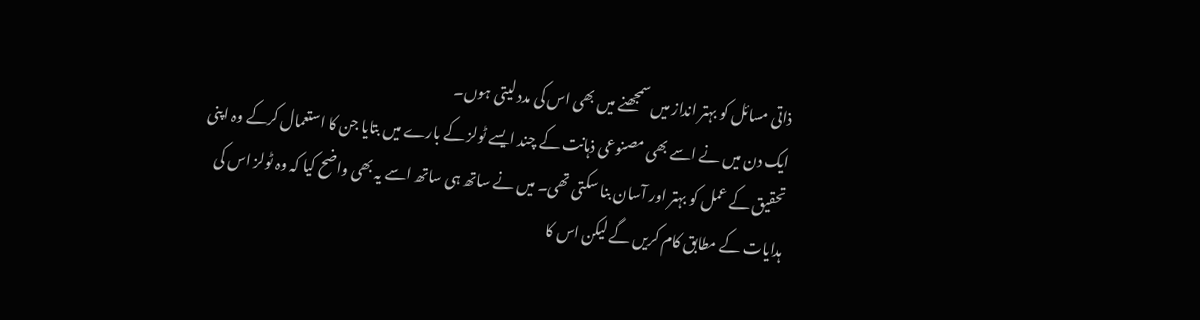ذاتی مسائل کو بہتر انداز میں سمجھنے میں بھی اس کی مدد لیتی ہوں۔
ایک دن میں نے اسے بھی مصنوعی ذہانت کے چند ایسے ٹولز کے بارے میں بتایا جن کا استعمال کرکے وہ اپنی تحقیق کے عمل کو بہتر اور آسان بنا سکتی تھی۔ میں نے ساتھ ہی ساتھ اسے یہ بھی واضح کیا کہ وہ ٹولز اس کی ہدایات کے مطابق کام کریں گے لیکن اس کا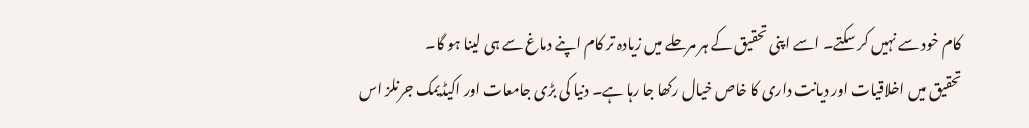کام خود سے نہیں کر سکتے۔ اسے اپنی تحقیق کے ہر مرحلے میں زیادہ تر کام اپنے دماغ سے ہی لینا ہو گا۔
تحقیق میں اخلاقیات اور دیانت داری کا خاص خیال رکھا جا رہا ہے۔ دنیا کی بڑی جامعات اور اکیڈیمک جرنلز اس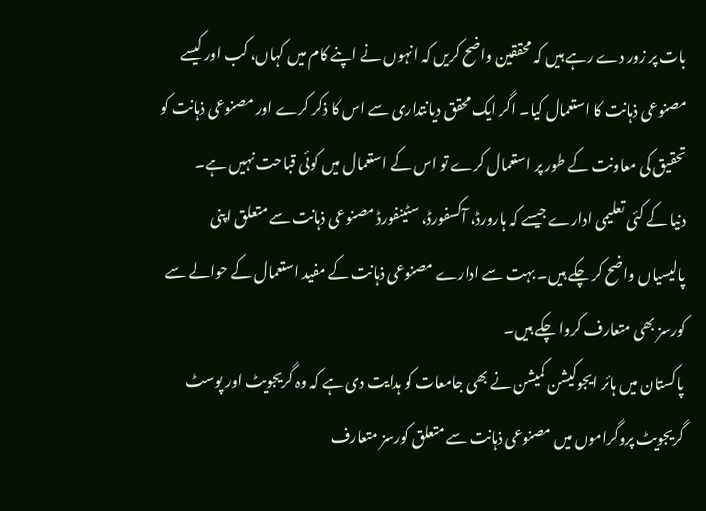بات پر زور دے رہے ہیں کہ محققین واضح کریں کہ انہوں نے اپنے کام میں کہاں، کب اور کیسے مصنوعی ذہانت کا استعمال کیا۔ اگر ایک محقق دیانتداری سے اس کا ذکر کرے اور مصنوعی ذہانت کو تحقیق کی معاونت کے طور پر استعمال کرے تو اس کے استعمال میں کوئی قباحت نہیں ہے۔
دنیا کے کئی تعلیمی ادارے جیسے کہ ہارورڈ، آکسفورڈ، سٹینفورڈ مصنوعی ذہانت سے متعلق اپنی پالیسیاں واضح کر چکے ہیں۔ بہت سے ادارے مصنوعی ذہانت کے مفید استعمال کے حوالے سے کورسز بھی متعارف کروا چکے ہیں۔
پاکستان میں ہائر ایجوکیشن کمیشن نے بھی جامعات کو ہدایت دی ہے کہ وہ گریجویٹ اور پوسٹ گریجویٹ پروگراموں میں مصنوعی ذہانت سے متعلق کورسز متعارف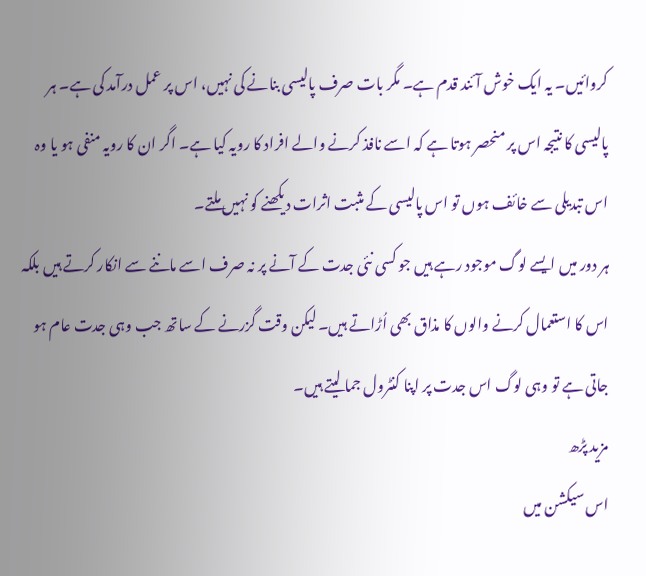کروائیں۔ یہ ایک خوش آئند قدم ہے۔ مگر بات صرف پالیسی بنانے کی نہیں، اس پر عمل درآمد کی ہے۔ ہر پالیسی کا نتیجہ اس پر منحصر ہوتا ہے کہ اسے نافذ کرنے والے افراد کا رویہ کیا ہے۔ اگر ان کا رویہ منفی ہو یا وہ اس تبدیلی سے خائف ہوں تو اس پالیسی کے مثبت اثرات دیکھنے کو نہیں ملتے۔
ہر دور میں ایسے لوگ موجود رہے ہیں جو کسی نئی جدت کے آنے پر نہ صرف اسے ماننے سے انکار کرتے ہیں بلکہ اس کا استعمال کرنے والوں کا مذاق بھی اُڑاتے ہیں۔ لیکن وقت گزرنے کے ساتھ جب وہی جدت عام ہو جاتی ہے تو وہی لوگ اس جدت پر اپنا کنٹرول جما لیتے ہیں۔
مزید پڑھ
اس سیکشن میں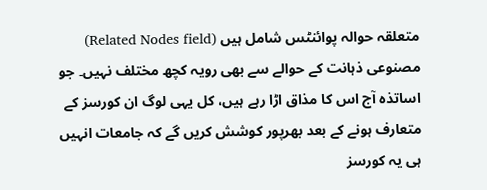متعلقہ حوالہ پوائنٹس شامل ہیں (Related Nodes field)
مصنوعی ذہانت کے حوالے سے بھی رویہ کچھ مختلف نہیں۔ جو اساتذہ آج اس کا مذاق اڑا رہے ہیں، کل یہی لوگ ان کورسز کے متعارف ہونے کے بعد بھرپور کوشش کریں گے کہ جامعات انہیں ہی یہ کورسز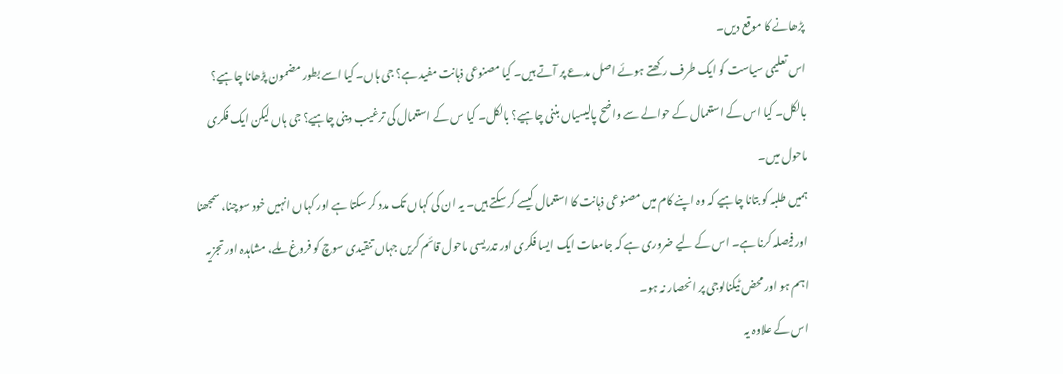پڑھانے کا موقع دیں۔
اس تعلیمی سیاست کو ایک طرف رکھتے ہوئے اصل مدعے پر آتے ہیں۔ کیا مصنوعی ذہانت مفید ہے؟ جی ہاں۔ کیا اسے بطور مضمون پڑھانا چاہیے؟ بالکل۔ کیا اس کے استعمال کے حوالے سے واضح پالیسیاں بننی چاہیے؟ بالکل۔ کیا س کے استعمال کی ترغیب دینی چاہیے؟ جی ہاں لیکن ایک فکری ماحول میں۔
ہمیں طلبہ کو بتانا چاہیے کہ وہ اپنے کام میں مصنوعی ذہانت کا استعمال کیسے کر سکتے ہیں۔ یہ ان کی کہاں تک مدد کر سکتا ہے اور کہاں انہیں خود سوچنا، سمجھنا اور فیصلہ کرنا ہے۔ اس کے لیے ضروری ہے کہ جامعات ایک ایسا فکری اور تدریسی ماحول قائم کریں جہاں تنقیدی سوچ کو فروغ ملے، مشاہدہ اور تجزیہ اہم ہو اور محض ٹیکنالوجی پر انحصار نہ ہو۔
اس کے علاوہ یہ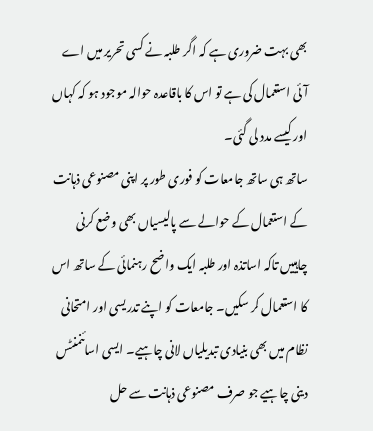بھی بہت ضروری ہے کہ اگر طلبہ نے کسی تحریر میں اے آئی استعمال کی ہے تو اس کا باقاعدہ حوالہ موجود ہو کہ کہاں اور کیسے مدد لی گئی۔
ساتھ ہی ساتھ جامعات کو فوری طور پر اپنی مصنوعی ذہانت کے استعمال کے حوالے سے پالیسیاں بھی وضع کرنی چاہییں تاکہ اساتذہ اور طلبہ ایک واضح رہنمائی کے ساتھ اس کا استعمال کر سکیں۔ جامعات کو اپنے تدریسی اور امتحانی نظام میں بھی بنیادی تبدیلیاں لانی چاہیے۔ ایسی اسائنمنٹس دینی چاہیے جو صرف مصنوعی ذہانت سے حل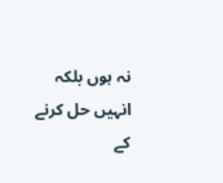نہ ہوں بلکہ انہیں حل کرنے کے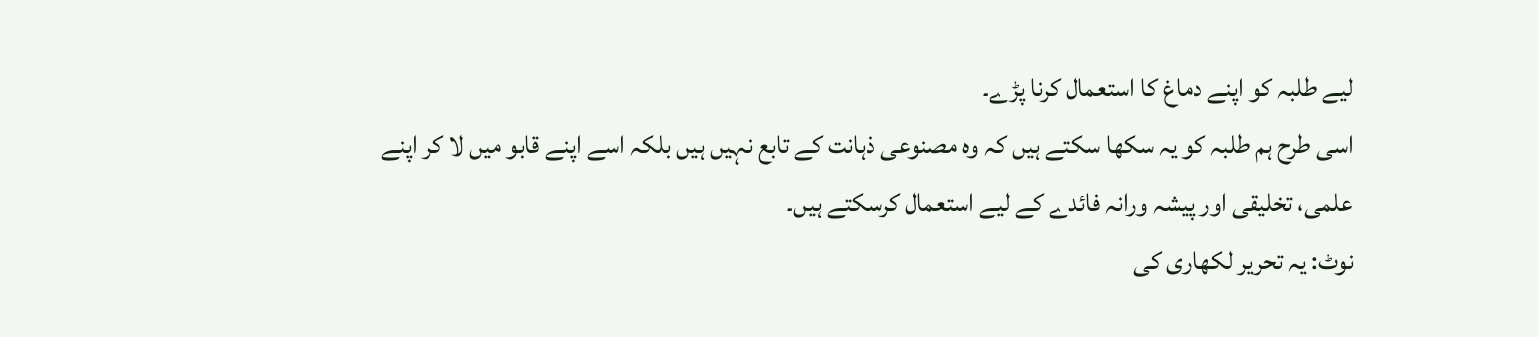لیے طلبہ کو اپنے دماغ کا استعمال کرنا پڑے۔
اسی طرح ہم طلبہ کو یہ سکھا سکتے ہیں کہ وہ مصنوعی ذہانت کے تابع نہیں ہیں بلکہ اسے اپنے قابو میں لا کر اپنے علمی، تخلیقی اور پیشہ ورانہ فائدے کے لیے استعمال کرسکتے ہیں۔
نوٹ: یہ تحریر لکھاری کی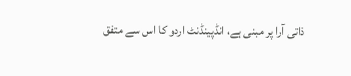ذاتی آرا پر مبنی ہے، انڈپینڈنٹ اردو کا اس سے متفق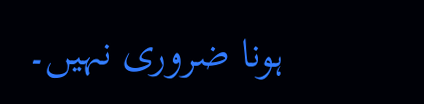ہونا ضروری نہیں۔